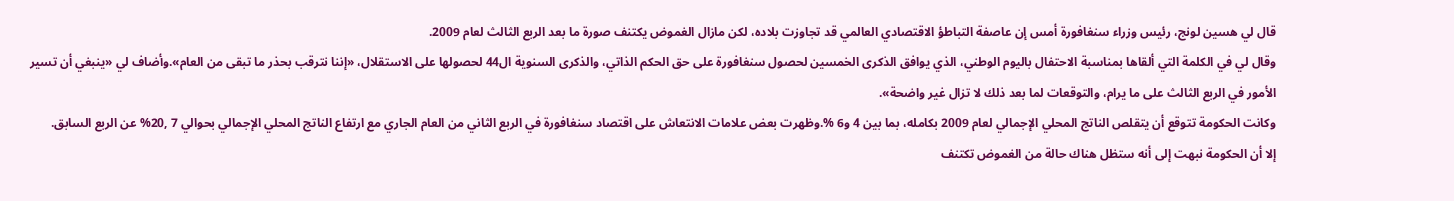قال لي هسين لونج، رئيس وزراء سنغافورة أمس إن عاصفة التباطؤ الاقتصادي العالمي قد تجاوزت بلاده، لكن مازال الغموض يكتنف صورة ما بعد الربع الثالث لعام 2009.
وقال لي في الكلمة التي ألقاها بمناسبة الاحتفال باليوم الوطني، الذي يوافق الذكرى الخمسين لحصول سنغافورة على حق الحكم الذاتي، والذكرى السنوية ال44 لحصولها على الاستقلال، «إننا نترقب بحذر ما تبقى من العام».وأضاف لي «ينبغي أن تسير الأمور في الربع الثالث على ما يرام، والتوقعات لما بعد ذلك لا تزال غير واضحة».
وكانت الحكومة تتوقع أن يتقلص الناتج المحلي الإجمالي لعام 2009 بكامله، بما بين 4 و6 %.وظهرت بعض علامات الانتعاش على اقتصاد سنغافورة في الربع الثاني من العام الجاري مع ارتفاع الناتج المحلي الإجمالي بحوالي 7 ,20% عن الربع السابق.
إلا أن الحكومة نبهت إلى أنه ستظل هناك حالة من الغموض تكتنف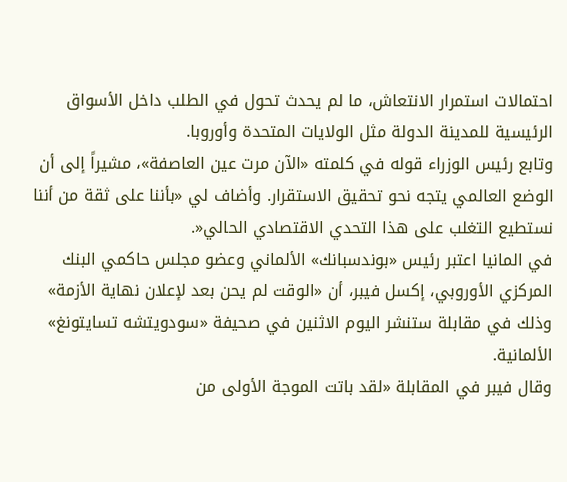احتمالات استمرار الانتعاش، ما لم يحدث تحول في الطلب داخل الأسواق الرئيسية للمدينة الدولة مثل الولايات المتحدة وأوروبا.
وتابع رئيس الوزراء قوله في كلمته «الآن مرت عين العاصفة»، مشيراً إلى أن الوضع العالمي يتجه نحو تحقيق الاستقرار. وأضاف لي «بأننا على ثقة من أننا نستطيع التغلب على هذا التحدي الاقتصادي الحالي«.
في المانيا اعتبر رئيس «بوندسبانك» الألماني وعضو مجلس حاكمي البنك المركزي الأوروبي، إكسل فيبر، أن «الوقت لم يحن بعد لإعلان نهاية الأزمة» وذلك في مقابلة ستنشر اليوم الاثنين في صحيفة «سودويتشه تسايتونغ» الألمانية.
وقال فيبر في المقابلة «لقد باتت الموجة الأولى من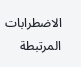الاضطرابات المرتبطة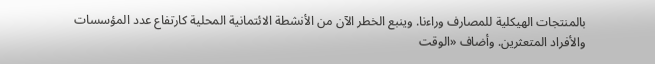بالمنتجات الهيكلية للمصارف وراءنا. وينبع الخطر الآن من الأنشطة الائتمانية المحلية كارتفاع عدد المؤسسات والأفراد المتعثرين. وأضاف «الوقت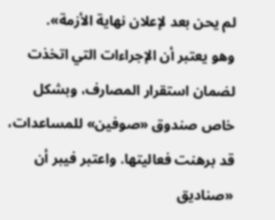لم يحن بعد لإعلان نهاية الأزمة».
وهو يعتبر أن الإجراءات التي اتخذت لضمان استقرار المصارف، وبشكل خاص صندوق «صوفين» للمساعدات، قد برهنت فعاليتها. واعتبر فيبر أن «صناديق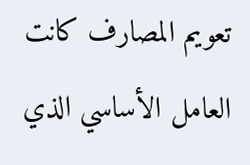تعويم المصارف كانت العامل الأساسي الذي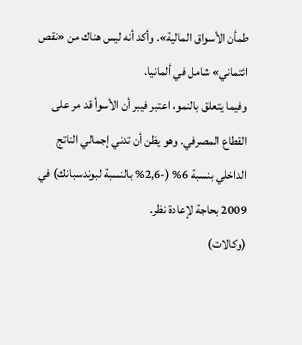طمأن الأسواق المالية». وأكد أنه ليس هناك من «نقص ائتماني» شامل في ألمانيا.
وفيما يتعلق بالنمو، اعتبر فيبر أن الأسوأ قد مر على القطاع المصرفي. وهو يظن أن تدني إجمالي الناتج الداخلي بنسبة 6% (-2,6% بالنسبة لبوندسبانك) في 2009 بحاجة لإعادة نظر.
(وكالات)